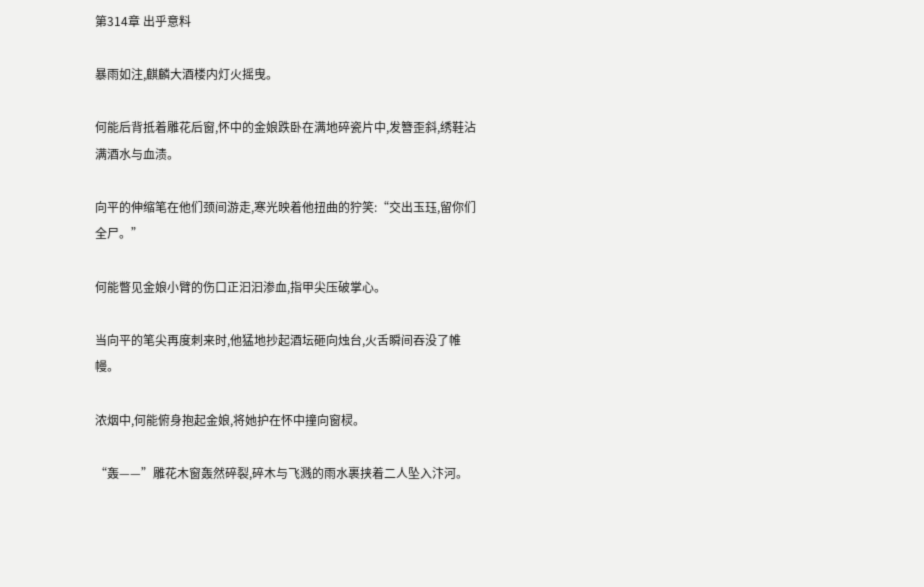第314章 出乎意料

暴雨如注,麒麟大酒楼内灯火摇曳。

何能后背抵着雕花后窗,怀中的金娘跌卧在满地碎瓷片中,发簪歪斜,绣鞋沾满酒水与血渍。

向平的伸缩笔在他们颈间游走,寒光映着他扭曲的狞笑:“交出玉珏,留你们全尸。”

何能瞥见金娘小臂的伤口正汩汩渗血,指甲尖压破掌心。

当向平的笔尖再度刺来时,他猛地抄起酒坛砸向烛台,火舌瞬间吞没了帷幔。

浓烟中,何能俯身抱起金娘,将她护在怀中撞向窗棂。

“轰——”雕花木窗轰然碎裂,碎木与飞溅的雨水裹挟着二人坠入汴河。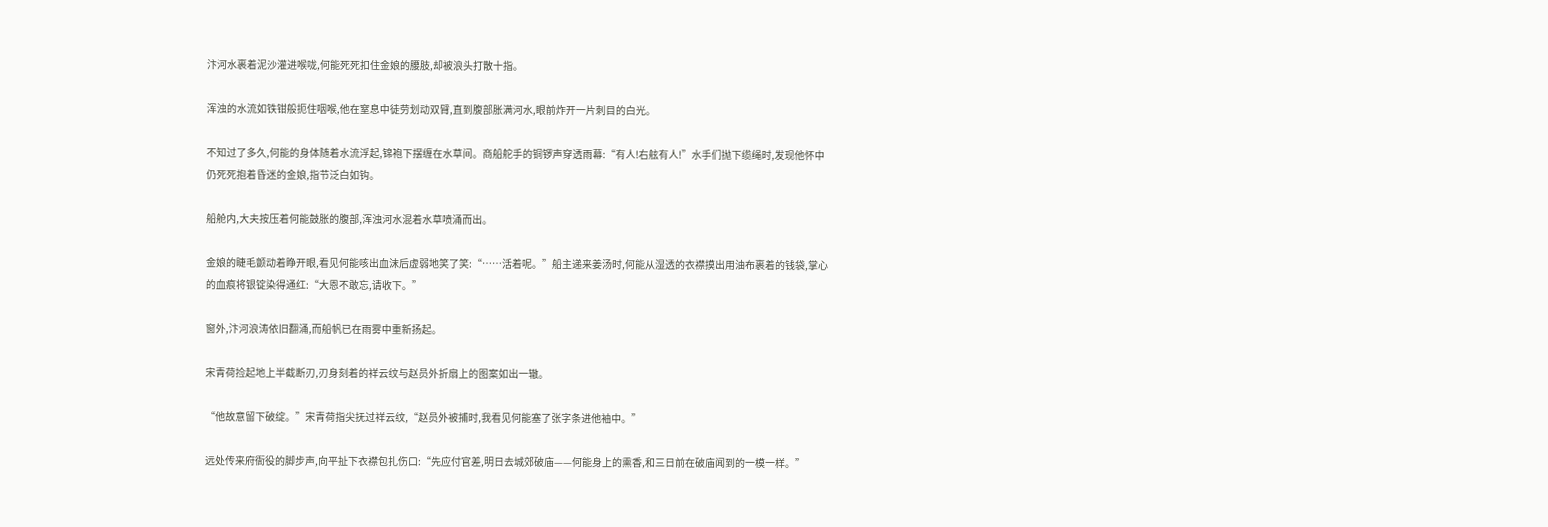汴河水裹着泥沙灌进喉咙,何能死死扣住金娘的腰肢,却被浪头打散十指。

浑浊的水流如铁钳般扼住咽喉,他在窒息中徒劳划动双臂,直到腹部胀满河水,眼前炸开一片刺目的白光。

不知过了多久,何能的身体随着水流浮起,锦袍下摆缠在水草间。商船舵手的铜锣声穿透雨幕:“有人!右舷有人!”水手们抛下缆绳时,发现他怀中仍死死抱着昏迷的金娘,指节泛白如钩。

船舱内,大夫按压着何能鼓胀的腹部,浑浊河水混着水草喷涌而出。

金娘的睫毛颤动着睁开眼,看见何能咳出血沫后虚弱地笑了笑:“……活着呢。”船主递来姜汤时,何能从湿透的衣襟摸出用油布裹着的钱袋,掌心的血痕将银锭染得通红:“大恩不敢忘,请收下。”

窗外,汴河浪涛依旧翻涌,而船帆已在雨雾中重新扬起。

宋青荷捡起地上半截断刃,刃身刻着的祥云纹与赵员外折扇上的图案如出一辙。

“他故意留下破绽。”宋青荷指尖抚过祥云纹,“赵员外被捕时,我看见何能塞了张字条进他袖中。”

远处传来府衙役的脚步声,向平扯下衣襟包扎伤口:“先应付官差,明日去城郊破庙——何能身上的熏香,和三日前在破庙闻到的一模一样。”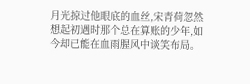月光掠过他眼底的血丝,宋青荷忽然想起初遇时那个总在算账的少年,如今却已能在血雨腥风中谈笑布局。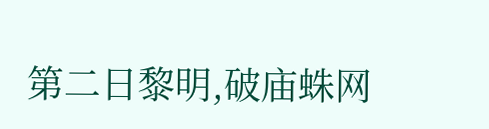第二日黎明,破庙蛛网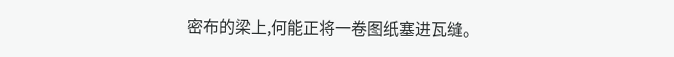密布的梁上,何能正将一卷图纸塞进瓦缝。